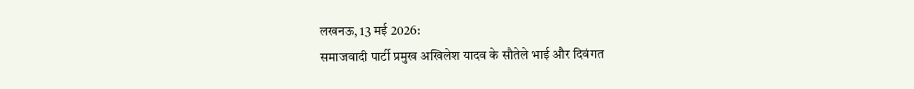लखनऊ, 13 मई 2026:
समाजवादी पार्टी प्रमुख अखिलेश यादव के सौतेले भाई और दिवंगत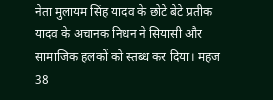नेता मुलायम सिंह यादव के छोटे बेटे प्रतीक यादव के अचानक निधन ने सियासी और सामाजिक हलकों को स्तब्ध कर दिया। महज 38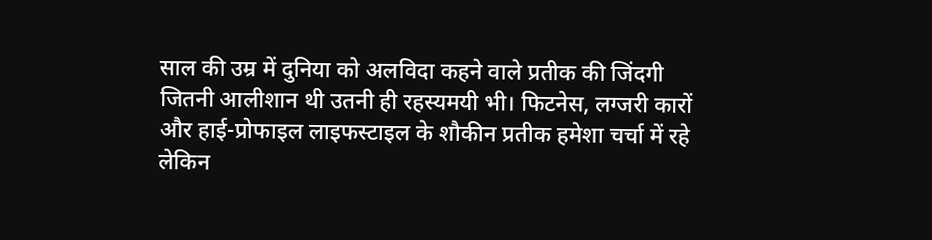साल की उम्र में दुनिया को अलविदा कहने वाले प्रतीक की जिंदगी जितनी आलीशान थी उतनी ही रहस्यमयी भी। फिटनेस, लग्जरी कारों और हाई-प्रोफाइल लाइफस्टाइल के शौकीन प्रतीक हमेशा चर्चा में रहे लेकिन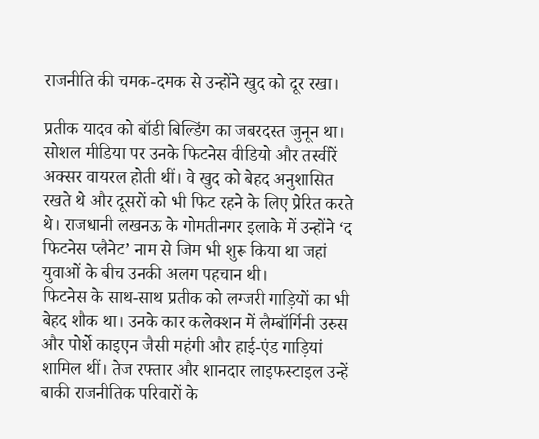राजनीति की चमक-दमक से उन्होंने खुद को दूर रखा।

प्रतीक यादव को बॉडी बिल्डिंग का जबरदस्त जुनून था। सोशल मीडिया पर उनके फिटनेस वीडियो और तस्वीरें अक्सर वायरल होती थीं। वे खुद को बेहद अनुशासित रखते थे और दूसरों को भी फिट रहने के लिए प्रेरित करते थे। राजधानी लखनऊ के गोमतीनगर इलाके में उन्होंने ‘द फिटनेस प्लैनेट’ नाम से जिम भी शुरू किया था जहां युवाओं के बीच उनकी अलग पहचान थी।
फिटनेस के साथ-साथ प्रतीक को लग्जरी गाड़ियों का भी बेहद शौक था। उनके कार कलेक्शन में लैम्बॉर्गिनी उरुस और पोर्शे काइएन जैसी महंगी और हाई-एंड गाड़ियां शामिल थीं। तेज रफ्तार और शानदार लाइफस्टाइल उन्हें बाकी राजनीतिक परिवारों के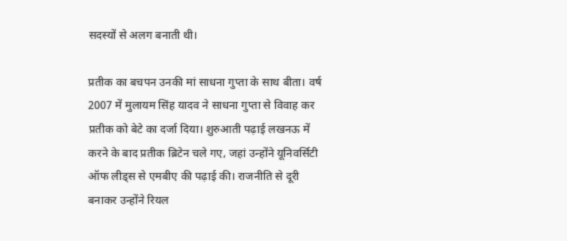सदस्यों से अलग बनाती थी।

प्रतीक का बचपन उनकी मां साधना गुप्ता के साथ बीता। वर्ष 2007 में मुलायम सिंह यादव ने साधना गुप्ता से विवाह कर प्रतीक को बेटे का दर्जा दिया। शुरुआती पढ़ाई लखनऊ में करने के बाद प्रतीक ब्रिटेन चले गए, जहां उन्होंने यूनिवर्सिटी ऑफ लीड्स से एमबीए की पढ़ाई की। राजनीति से दूरी बनाकर उन्होंने रियल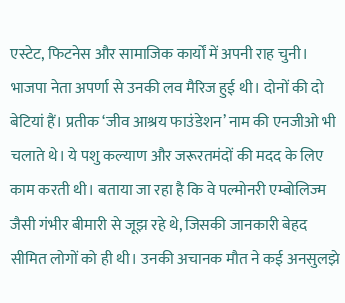एस्टेट, फिटनेस और सामाजिक कार्यों में अपनी राह चुनी।
भाजपा नेता अपर्णा से उनकी लव मैरिज हुई थी। दोनों की दो बेटियां हैं। प्रतीक ‘जीव आश्रय फाउंडेशन’ नाम की एनजीओ भी चलाते थे। ये पशु कल्याण और जरूरतमंदों की मदद के लिए काम करती थी। बताया जा रहा है कि वे पल्मोनरी एम्बोलिज्म जैसी गंभीर बीमारी से जूझ रहे थे, जिसकी जानकारी बेहद सीमित लोगों को ही थी। उनकी अचानक मौत ने कई अनसुलझे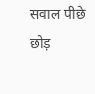सवाल पीछे छोड़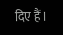दिए हैं।